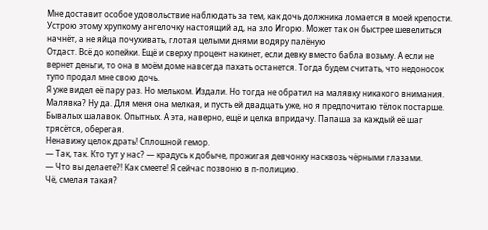Мне доставит особое удовольствие наблюдать за тем, как дочь должника ломается в моей крепости. Устрою этому хрупкому ангелочку настоящий ад, на зло Игорю. Может так он быстрее шевелиться начнёт, а не яйца почухивать, глотая целыми днями водяру палёную
Отдаст. Всё до копейки. Ещё и сверху процент накинет, если девку вместо бабла возьму. А если не вернет деньги, то она в моём доме навсегда пахать останется. Тогда будем считать, что недоносок тупо продал мне свою дочь.
Я уже видел её пару раз. Но мельком. Издали. Но тогда не обратил на малявку никакого внимания.
Малявка? Ну да. Для меня она мелкая, и пусть ей двадцать уже, но я предпочитаю тёлок постарше. Бывалых шалавок. Опытных. А эта, наверно, ещё и целка впридачу. Папаша за каждый её шаг трясётся, оберегая.
Ненавижу целок драть! Сплошной гемор.
— Так, так. Кто тут у нас? — крадусь к добыче, прожигая девчонку насквозь чёрными глазами.
— Что вы делаете?! Как смеете! Я сейчас позвоню в п-полицию.
Чё, смелая такая?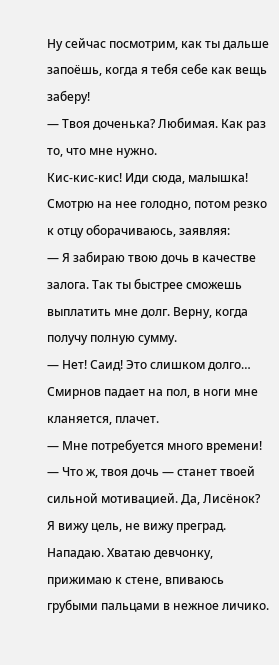Ну сейчас посмотрим, как ты дальше запоёшь, когда я тебя себе как вещь заберу!
— Твоя доченька? Любимая. Как раз то, что мне нужно.
Кис-кис-кис! Иди сюда, малышка!
Смотрю на нее голодно, потом резко к отцу оборачиваюсь, заявляя:
— Я забираю твою дочь в качестве залога. Так ты быстрее сможешь выплатить мне долг. Верну, когда получу полную сумму.
— Нет! Саид! Это слишком долго…
Смирнов падает на пол, в ноги мне кланяется, плачет.
— Мне потребуется много времени!
— Что ж, твоя дочь — станет твоей сильной мотивацией. Да, Лисёнок?
Я вижу цель, не вижу преград. Нападаю. Хватаю девчонку, прижимаю к стене, впиваюсь грубыми пальцами в нежное личико.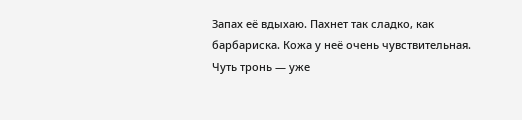Запах её вдыхаю. Пахнет так сладко, как барбариска. Кожа у неё очень чувствительная. Чуть тронь — уже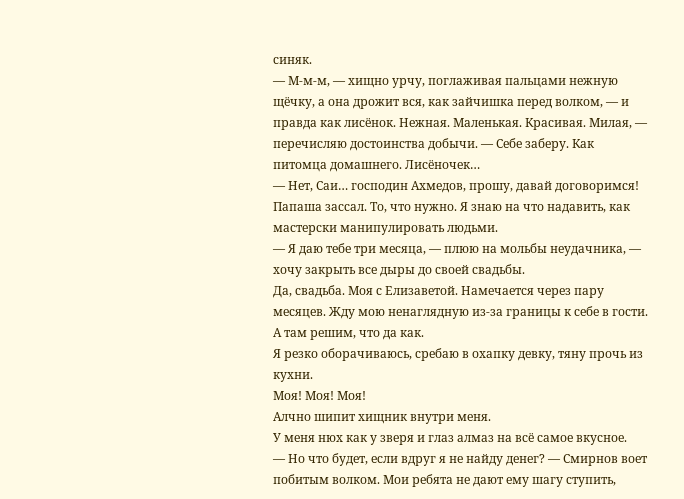синяк.
— М-м-м, — хищно урчу, поглаживая пальцами нежную щёчку, а она дрожит вся, как зайчишка перед волком, — и правда как лисёнок. Нежная. Маленькая. Красивая. Милая, — перечисляю достоинства добычи. — Себе заберу. Как питомца домашнего. Лисёночек…
— Нет, Саи… господин Ахмедов, прошу, давай договоримся!
Папаша зассал. То, что нужно. Я знаю на что надавить, как мастерски манипулировать людьми.
— Я даю тебе три месяца, — плюю на мольбы неудачника, — хочу закрыть все дыры до своей свадьбы.
Да, свадьба. Моя с Елизаветой. Намечается через пару месяцев. Жду мою ненаглядную из-за границы к себе в гости. А там решим, что да как.
Я резко оборачиваюсь, сребаю в охапку девку, тяну прочь из кухни.
Моя! Моя! Моя!
Алчно шипит хищник внутри меня.
У меня нюх как у зверя и глаз алмаз на всё самое вкусное.
— Но что будет, если вдруг я не найду денег? — Смирнов воет побитым волком. Мои ребята не дают ему шагу ступить,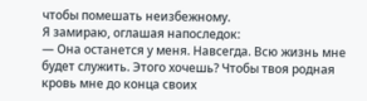чтобы помешать неизбежному.
Я замираю, оглашая напоследок:
— Она останется у меня. Навсегда. Всю жизнь мне будет служить. Этого хочешь? Чтобы твоя родная кровь мне до конца своих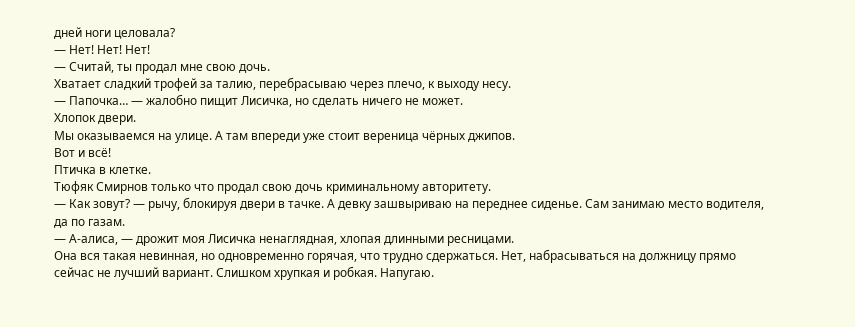дней ноги целовала?
— Нет! Нет! Нет!
— Считай, ты продал мне свою дочь.
Хватает сладкий трофей за талию, перебрасываю через плечо, к выходу несу.
— Папочка… — жалобно пищит Лисичка, но сделать ничего не может.
Хлопок двери.
Мы оказываемся на улице. А там впереди уже стоит вереница чёрных джипов.
Вот и всё!
Птичка в клетке.
Тюфяк Смирнов только что продал свою дочь криминальному авторитету.
— Как зовут? — рычу, блокируя двери в тачке. А девку зашвыриваю на переднее сиденье. Сам занимаю место водителя, да по газам.
— А-алиса, — дрожит моя Лисичка ненаглядная, хлопая длинными ресницами.
Она вся такая невинная, но одновременно горячая, что трудно сдержаться. Нет, набрасываться на должницу прямо сейчас не лучший вариант. Слишком хрупкая и робкая. Напугаю.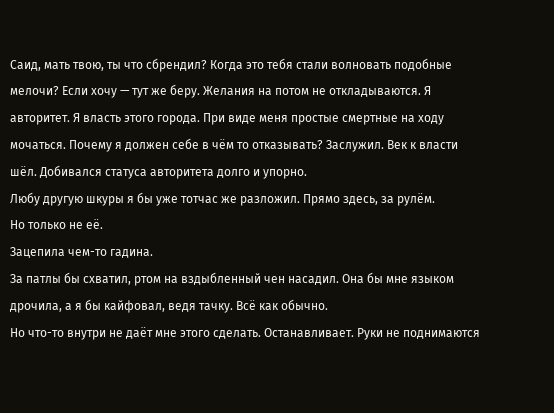Саид, мать твою, ты что сбрендил? Когда это тебя стали волновать подобные мелочи? Если хочу — тут же беру. Желания на потом не откладываются. Я авторитет. Я власть этого города. При виде меня простые смертные на ходу мочаться. Почему я должен себе в чём то отказывать? Заслужил. Век к власти шёл. Добивался статуса авторитета долго и упорно.
Любу другую шкуры я бы уже тотчас же разложил. Прямо здесь, за рулём.
Но только не её.
Зацепила чем-то гадина.
За патлы бы схватил, ртом на вздыбленный чен насадил. Она бы мне языком дрочила, а я бы кайфовал, ведя тачку. Всё как обычно.
Но что-то внутри не даёт мне этого сделать. Останавливает. Руки не поднимаются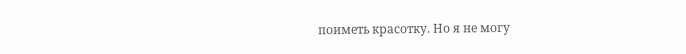поиметь красотку. Но я не могу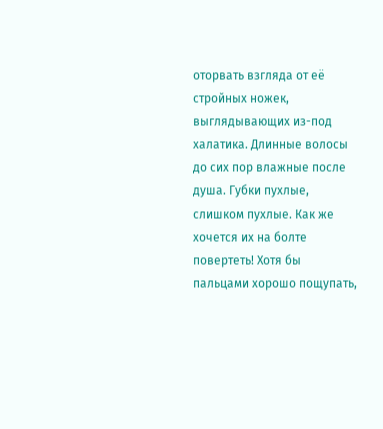оторвать взгляда от её стройных ножек, выглядывающих из-под халатика. Длинные волосы до сих пор влажные после душа. Губки пухлые, слишком пухлые. Как же хочется их на болте повертеть! Хотя бы пальцами хорошо пощупать,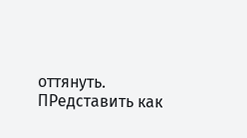оттянуть. ПРедставить как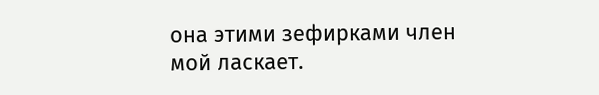она этими зефирками член мой ласкает.